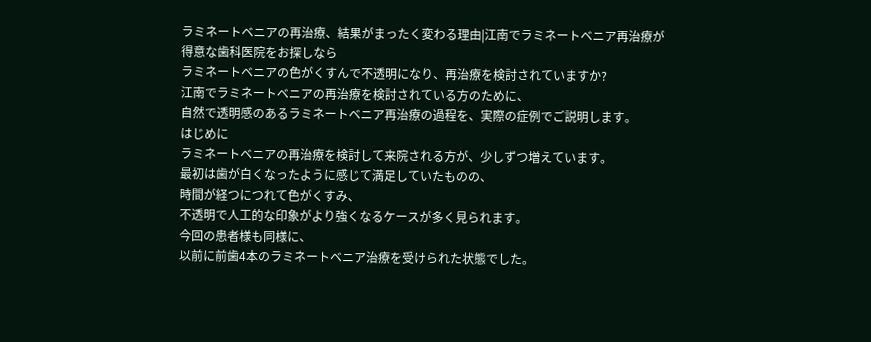ラミネートベニアの再治療、結果がまったく変わる理由|江南でラミネートベニア再治療が得意な歯科医院をお探しなら
ラミネートベニアの色がくすんで不透明になり、再治療を検討されていますか?
江南でラミネートベニアの再治療を検討されている方のために、
自然で透明感のあるラミネートベニア再治療の過程を、実際の症例でご説明します。
はじめに
ラミネートベニアの再治療を検討して来院される方が、少しずつ増えています。
最初は歯が白くなったように感じて満足していたものの、
時間が経つにつれて色がくすみ、
不透明で人工的な印象がより強くなるケースが多く見られます。
今回の患者様も同様に、
以前に前歯4本のラミネートベニア治療を受けられた状態でした。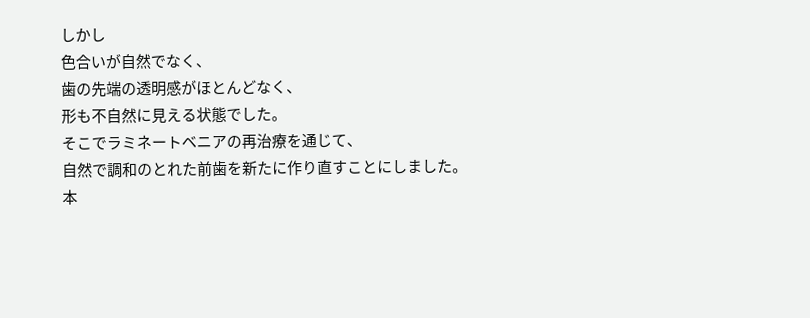しかし
色合いが自然でなく、
歯の先端の透明感がほとんどなく、
形も不自然に見える状態でした。
そこでラミネートベニアの再治療を通じて、
自然で調和のとれた前歯を新たに作り直すことにしました。
本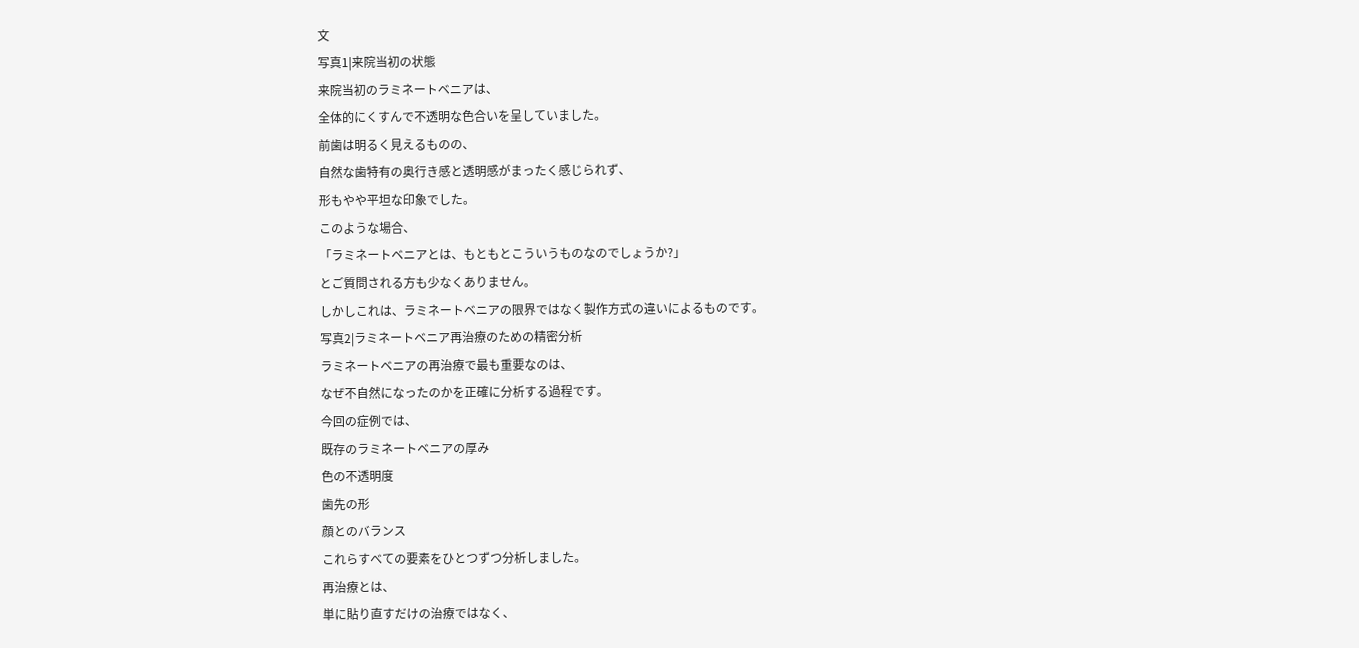文
写真1|来院当初の状態
来院当初のラミネートベニアは、
全体的にくすんで不透明な色合いを呈していました。
前歯は明るく見えるものの、
自然な歯特有の奥行き感と透明感がまったく感じられず、
形もやや平坦な印象でした。
このような場合、
「ラミネートベニアとは、もともとこういうものなのでしょうか?」
とご質問される方も少なくありません。
しかしこれは、ラミネートベニアの限界ではなく製作方式の違いによるものです。
写真2|ラミネートベニア再治療のための精密分析
ラミネートベニアの再治療で最も重要なのは、
なぜ不自然になったのかを正確に分析する過程です。
今回の症例では、
既存のラミネートベニアの厚み
色の不透明度
歯先の形
顔とのバランス
これらすべての要素をひとつずつ分析しました。
再治療とは、
単に貼り直すだけの治療ではなく、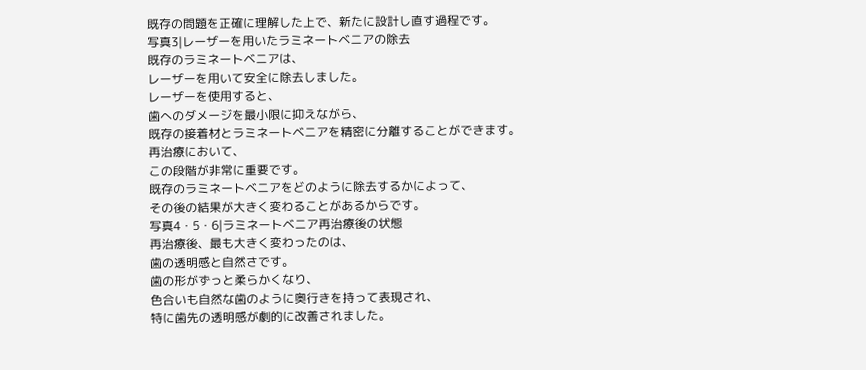既存の問題を正確に理解した上で、新たに設計し直す過程です。
写真3|レーザーを用いたラミネートベニアの除去
既存のラミネートベニアは、
レーザーを用いて安全に除去しました。
レーザーを使用すると、
歯へのダメージを最小限に抑えながら、
既存の接着材とラミネートベニアを精密に分離することができます。
再治療において、
この段階が非常に重要です。
既存のラミネートベニアをどのように除去するかによって、
その後の結果が大きく変わることがあるからです。
写真4・5・6|ラミネートベニア再治療後の状態
再治療後、最も大きく変わったのは、
歯の透明感と自然さです。
歯の形がずっと柔らかくなり、
色合いも自然な歯のように奥行きを持って表現され、
特に歯先の透明感が劇的に改善されました。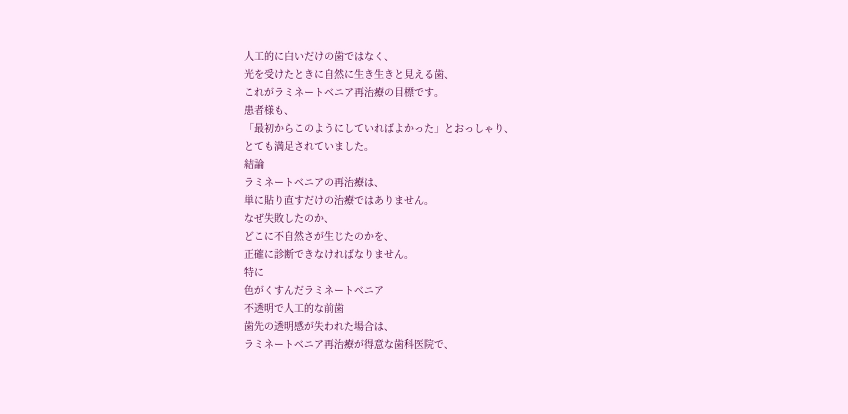人工的に白いだけの歯ではなく、
光を受けたときに自然に生き生きと見える歯、
これがラミネートベニア再治療の目標です。
患者様も、
「最初からこのようにしていればよかった」とおっしゃり、
とても満足されていました。
結論
ラミネートベニアの再治療は、
単に貼り直すだけの治療ではありません。
なぜ失敗したのか、
どこに不自然さが生じたのかを、
正確に診断できなければなりません。
特に
色がくすんだラミネートベニア
不透明で人工的な前歯
歯先の透明感が失われた場合は、
ラミネートベニア再治療が得意な歯科医院で、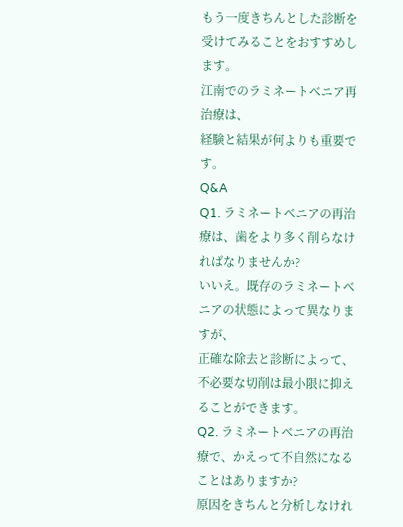もう一度きちんとした診断を受けてみることをおすすめします。
江南でのラミネートベニア再治療は、
経験と結果が何よりも重要です。
Q&A
Q1. ラミネートベニアの再治療は、歯をより多く削らなければなりませんか?
いいえ。既存のラミネートベニアの状態によって異なりますが、
正確な除去と診断によって、不必要な切削は最小限に抑えることができます。
Q2. ラミネートベニアの再治療で、かえって不自然になることはありますか?
原因をきちんと分析しなけれ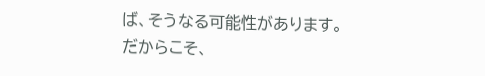ば、そうなる可能性があります。
だからこそ、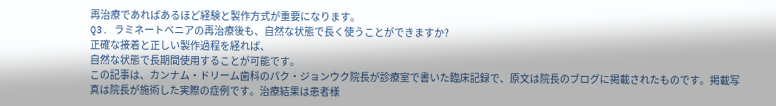再治療であればあるほど経験と製作方式が重要になります。
Q3. ラミネートベニアの再治療後も、自然な状態で長く使うことができますか?
正確な接着と正しい製作過程を経れば、
自然な状態で長期間使用することが可能です。
この記事は、カンナム・ドリーム歯科のパク・ジョンウク院長が診療室で書いた臨床記録で、原文は院長のブログに掲載されたものです。掲載写真は院長が施術した実際の症例です。治療結果は患者様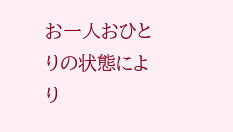お一人おひとりの状態により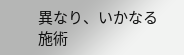異なり、いかなる施術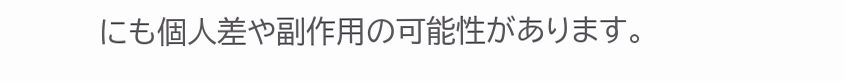にも個人差や副作用の可能性があります。